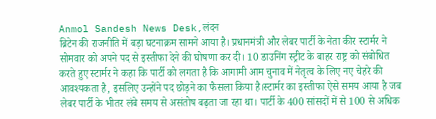Anmol Sandesh News Desk,लंदन
ब्रिटेन की राजनीति में बड़ा घटनाक्रम सामने आया है। प्रधानमंत्री और लेबर पार्टी के नेता कीर स्टार्मर ने सोमवार को अपने पद से इस्तीफा देने की घोषणा कर दी। 10 डाउनिंग स्ट्रीट के बाहर राष्ट्र को संबोधित करते हुए स्टार्मर ने कहा कि पार्टी को लगता है कि आगामी आम चुनाव में नेतृत्व के लिए नए चेहरे की आवश्यकता है, इसलिए उन्होंने पद छोड़ने का फैसला किया है।स्टार्मर का इस्तीफा ऐसे समय आया है जब लेबर पार्टी के भीतर लंबे समय से असंतोष बढ़ता जा रहा था। पार्टी के 400 सांसदों में से 100 से अधिक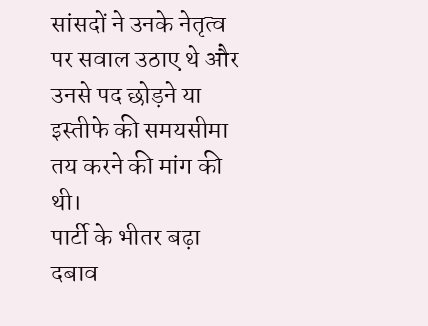सांसदों ने उनके नेतृत्व पर सवाल उठाए थे और उनसे पद छोड़ने या इस्तीफे की समयसीमा तय करने की मांग की थी।
पार्टी के भीतर बढ़ा दबाव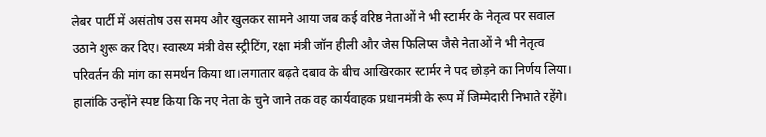लेबर पार्टी में असंतोष उस समय और खुलकर सामने आया जब कई वरिष्ठ नेताओं ने भी स्टार्मर के नेतृत्व पर सवाल उठाने शुरू कर दिए। स्वास्थ्य मंत्री वेस स्ट्रीटिंग, रक्षा मंत्री जॉन हीली और जेस फिलिप्स जैसे नेताओं ने भी नेतृत्व परिवर्तन की मांग का समर्थन किया था।लगातार बढ़ते दबाव के बीच आखिरकार स्टार्मर ने पद छोड़ने का निर्णय लिया। हालांकि उन्होंने स्पष्ट किया कि नए नेता के चुने जाने तक वह कार्यवाहक प्रधानमंत्री के रूप में जिम्मेदारी निभाते रहेंगे।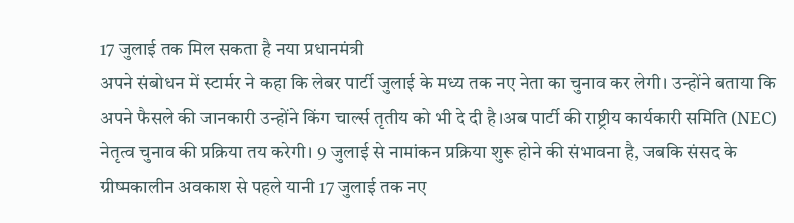17 जुलाई तक मिल सकता है नया प्रधानमंत्री
अपने संबोधन में स्टार्मर ने कहा कि लेबर पार्टी जुलाई के मध्य तक नए नेता का चुनाव कर लेगी। उन्होंने बताया कि अपने फैसले की जानकारी उन्होंने किंग चार्ल्स तृतीय को भी दे दी है।अब पार्टी की राष्ट्रीय कार्यकारी समिति (NEC) नेतृत्व चुनाव की प्रक्रिया तय करेगी। 9 जुलाई से नामांकन प्रक्रिया शुरू होने की संभावना है, जबकि संसद के ग्रीष्मकालीन अवकाश से पहले यानी 17 जुलाई तक नए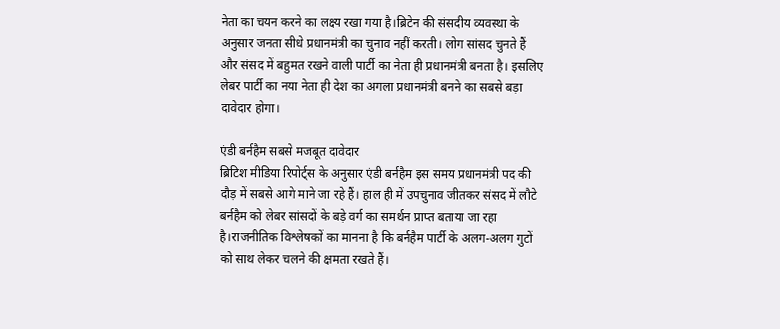नेता का चयन करने का लक्ष्य रखा गया है।ब्रिटेन की संसदीय व्यवस्था के अनुसार जनता सीधे प्रधानमंत्री का चुनाव नहीं करती। लोग सांसद चुनते हैं और संसद में बहुमत रखने वाली पार्टी का नेता ही प्रधानमंत्री बनता है। इसलिए लेबर पार्टी का नया नेता ही देश का अगला प्रधानमंत्री बनने का सबसे बड़ा दावेदार होगा।

एंडी बर्नहैम सबसे मजबूत दावेदार
ब्रिटिश मीडिया रिपोर्ट्स के अनुसार एंडी बर्नहैम इस समय प्रधानमंत्री पद की दौड़ में सबसे आगे माने जा रहे हैं। हाल ही में उपचुनाव जीतकर संसद में लौटे बर्नहैम को लेबर सांसदों के बड़े वर्ग का समर्थन प्राप्त बताया जा रहा है।राजनीतिक विश्लेषकों का मानना है कि बर्नहैम पार्टी के अलग-अलग गुटों को साथ लेकर चलने की क्षमता रखते हैं।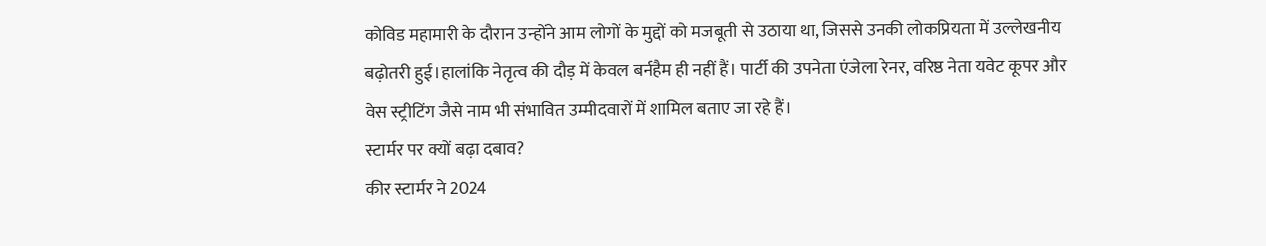कोविड महामारी के दौरान उन्होंने आम लोगों के मुद्दों को मजबूती से उठाया था, जिससे उनकी लोकप्रियता में उल्लेखनीय बढ़ोतरी हुई।हालांकि नेतृत्व की दौड़ में केवल बर्नहैम ही नहीं हैं। पार्टी की उपनेता एंजेला रेनर, वरिष्ठ नेता यवेट कूपर और वेस स्ट्रीटिंग जैसे नाम भी संभावित उम्मीदवारों में शामिल बताए जा रहे हैं।
स्टार्मर पर क्यों बढ़ा दबाव?
कीर स्टार्मर ने 2024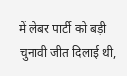में लेबर पार्टी को बड़ी चुनावी जीत दिलाई थी,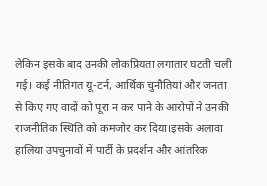लेकिन इसके बाद उनकी लोकप्रियता लगातार घटती चली गई। कई नीतिगत यू-टर्न, आर्थिक चुनौतियां और जनता से किए गए वादों को पूरा न कर पाने के आरोपों ने उनकी राजनीतिक स्थिति को कमजोर कर दिया।इसके अलावा हालिया उपचुनावों में पार्टी के प्रदर्शन और आंतरिक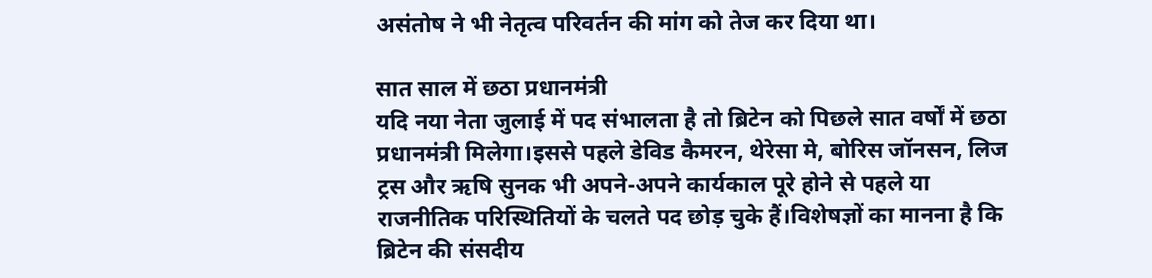असंतोष ने भी नेतृत्व परिवर्तन की मांग को तेज कर दिया था।

सात साल में छठा प्रधानमंत्री
यदि नया नेता जुलाई में पद संभालता है तो ब्रिटेन को पिछले सात वर्षों में छठा प्रधानमंत्री मिलेगा।इससे पहले डेविड कैमरन, थेरेसा मे, बोरिस जॉनसन, लिज ट्रस और ऋषि सुनक भी अपने-अपने कार्यकाल पूरे होने से पहले या राजनीतिक परिस्थितियों के चलते पद छोड़ चुके हैं।विशेषज्ञों का मानना है कि ब्रिटेन की संसदीय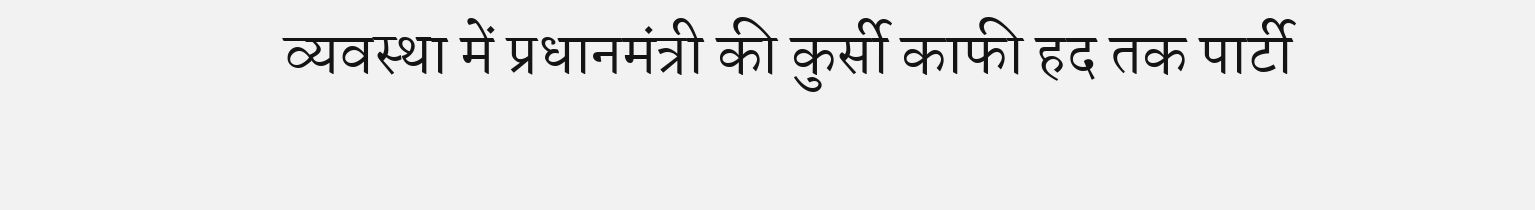व्यवस्था में प्रधानमंत्री की कुर्सी काफी हद तक पार्टी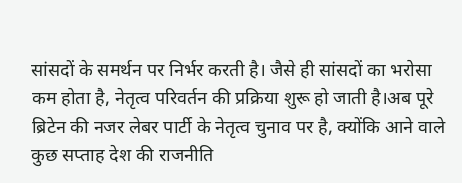सांसदों के समर्थन पर निर्भर करती है। जैसे ही सांसदों का भरोसा कम होता है, नेतृत्व परिवर्तन की प्रक्रिया शुरू हो जाती है।अब पूरे ब्रिटेन की नजर लेबर पार्टी के नेतृत्व चुनाव पर है, क्योंकि आने वाले कुछ सप्ताह देश की राजनीति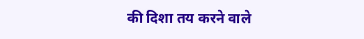की दिशा तय करने वाले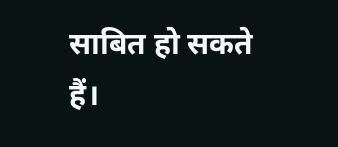साबित हो सकते हैं।